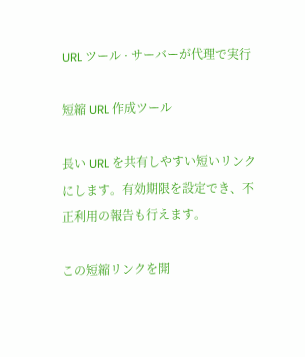URL ツール · サーバーが代理で実行

短縮 URL 作成ツール

長い URL を共有しやすい短いリンクにします。有効期限を設定でき、不正利用の報告も行えます。

この短縮リンクを開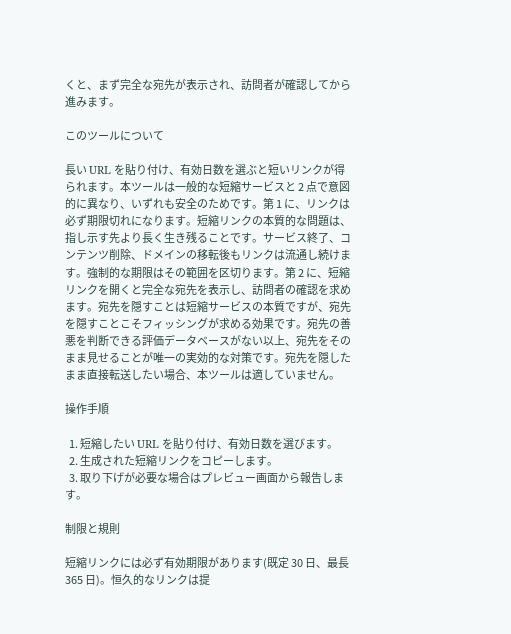くと、まず完全な宛先が表示され、訪問者が確認してから進みます。

このツールについて

長い URL を貼り付け、有効日数を選ぶと短いリンクが得られます。本ツールは一般的な短縮サービスと 2 点で意図的に異なり、いずれも安全のためです。第 1 に、リンクは必ず期限切れになります。短縮リンクの本質的な問題は、指し示す先より長く生き残ることです。サービス終了、コンテンツ削除、ドメインの移転後もリンクは流通し続けます。強制的な期限はその範囲を区切ります。第 2 に、短縮リンクを開くと完全な宛先を表示し、訪問者の確認を求めます。宛先を隠すことは短縮サービスの本質ですが、宛先を隠すことこそフィッシングが求める効果です。宛先の善悪を判断できる評価データベースがない以上、宛先をそのまま見せることが唯一の実効的な対策です。宛先を隠したまま直接転送したい場合、本ツールは適していません。

操作手順

  1. 短縮したい URL を貼り付け、有効日数を選びます。
  2. 生成された短縮リンクをコピーします。
  3. 取り下げが必要な場合はプレビュー画面から報告します。

制限と規則

短縮リンクには必ず有効期限があります(既定 30 日、最長 365 日)。恒久的なリンクは提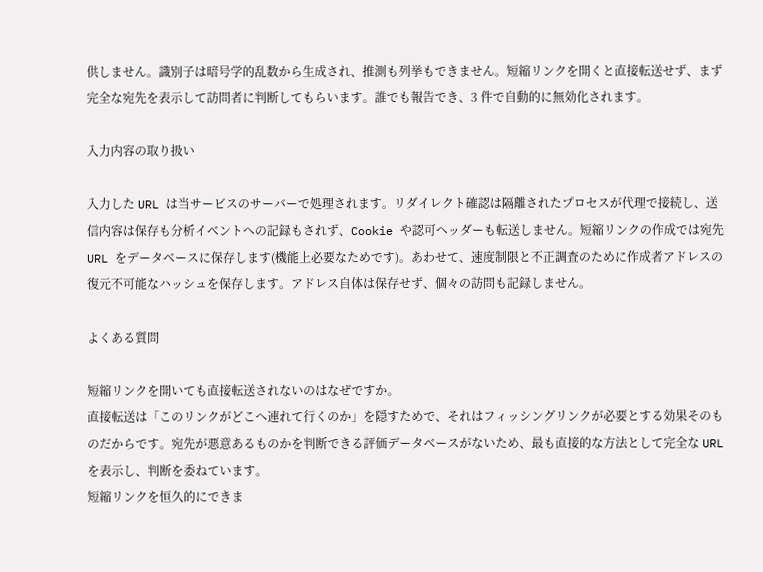供しません。識別子は暗号学的乱数から生成され、推測も列挙もできません。短縮リンクを開くと直接転送せず、まず完全な宛先を表示して訪問者に判断してもらいます。誰でも報告でき、3 件で自動的に無効化されます。

入力内容の取り扱い

入力した URL は当サービスのサーバーで処理されます。リダイレクト確認は隔離されたプロセスが代理で接続し、送信内容は保存も分析イベントへの記録もされず、Cookie や認可ヘッダーも転送しません。短縮リンクの作成では宛先 URL をデータベースに保存します(機能上必要なためです)。あわせて、速度制限と不正調査のために作成者アドレスの復元不可能なハッシュを保存します。アドレス自体は保存せず、個々の訪問も記録しません。

よくある質問

短縮リンクを開いても直接転送されないのはなぜですか。
直接転送は「このリンクがどこへ連れて行くのか」を隠すためで、それはフィッシングリンクが必要とする効果そのものだからです。宛先が悪意あるものかを判断できる評価データベースがないため、最も直接的な方法として完全な URL を表示し、判断を委ねています。
短縮リンクを恒久的にできま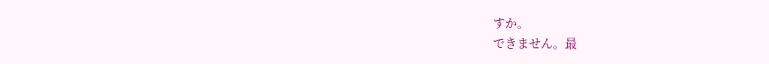すか。
できません。最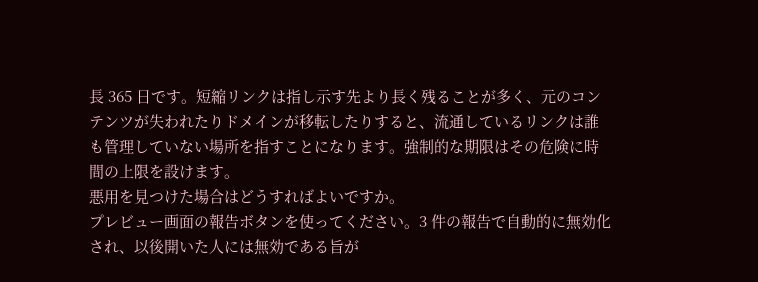長 365 日です。短縮リンクは指し示す先より長く残ることが多く、元のコンテンツが失われたりドメインが移転したりすると、流通しているリンクは誰も管理していない場所を指すことになります。強制的な期限はその危険に時間の上限を設けます。
悪用を見つけた場合はどうすればよいですか。
プレビュー画面の報告ボタンを使ってください。3 件の報告で自動的に無効化され、以後開いた人には無効である旨が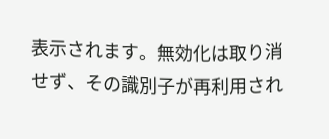表示されます。無効化は取り消せず、その識別子が再利用され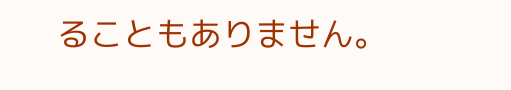ることもありません。